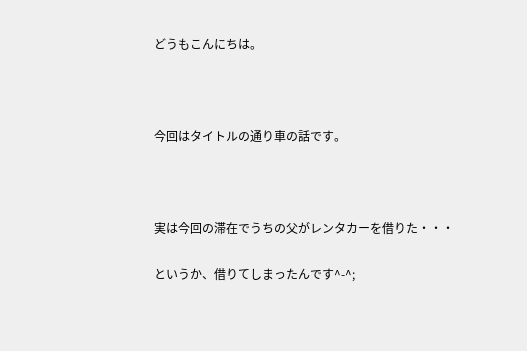どうもこんにちは。



今回はタイトルの通り車の話です。



実は今回の滞在でうちの父がレンタカーを借りた・・・

というか、借りてしまったんです^-^;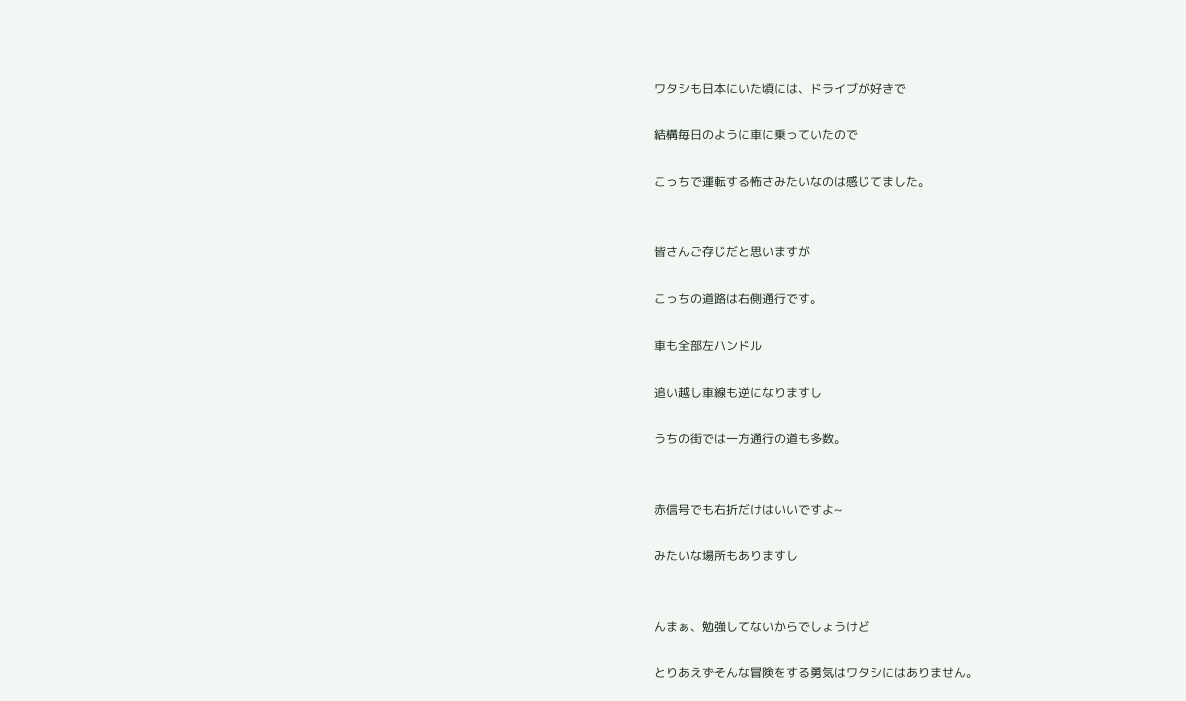ワタシも日本にいた頃には、ドライブが好きで

結構毎日のように車に乗っていたので

こっちで運転する怖さみたいなのは感じてました。


皆さんご存じだと思いますが

こっちの道路は右側通行です。

車も全部左ハンドル

追い越し車線も逆になりますし

うちの街では一方通行の道も多数。


赤信号でも右折だけはいいですよ~

みたいな場所もありますし


んまぁ、勉強してないからでしょうけど

とりあえずそんな冒険をする勇気はワタシにはありません。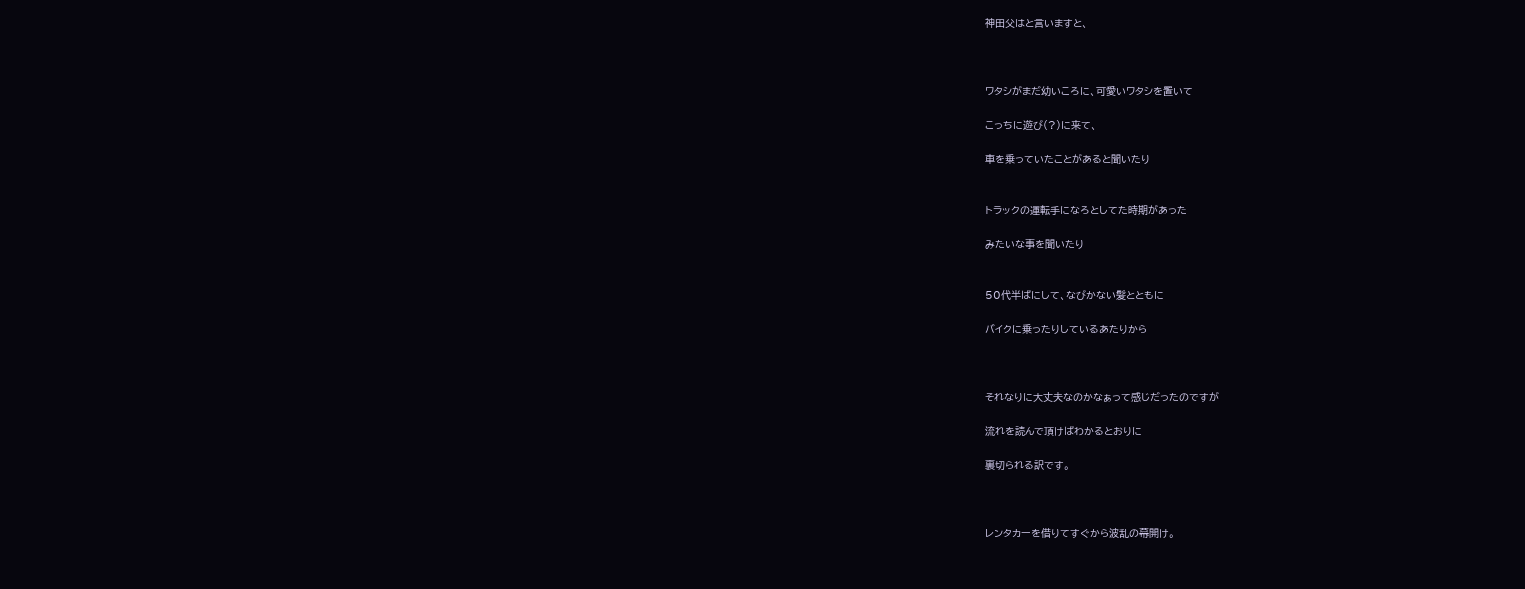神田父はと言いますと、



ワタシがまだ幼いころに、可愛いワタシを置いて

こっちに遊び(?)に来て、

車を乗っていたことがあると聞いたり


トラックの運転手になろとしてた時期があった

みたいな事を聞いたり


50代半ばにして、なびかない髪とともに

バイクに乗ったりしているあたりから



それなりに大丈夫なのかなぁって感じだったのですが

流れを読んで頂けばわかるとおりに

裏切られる訳です。



レンタカーを借りてすぐから波乱の幕開け。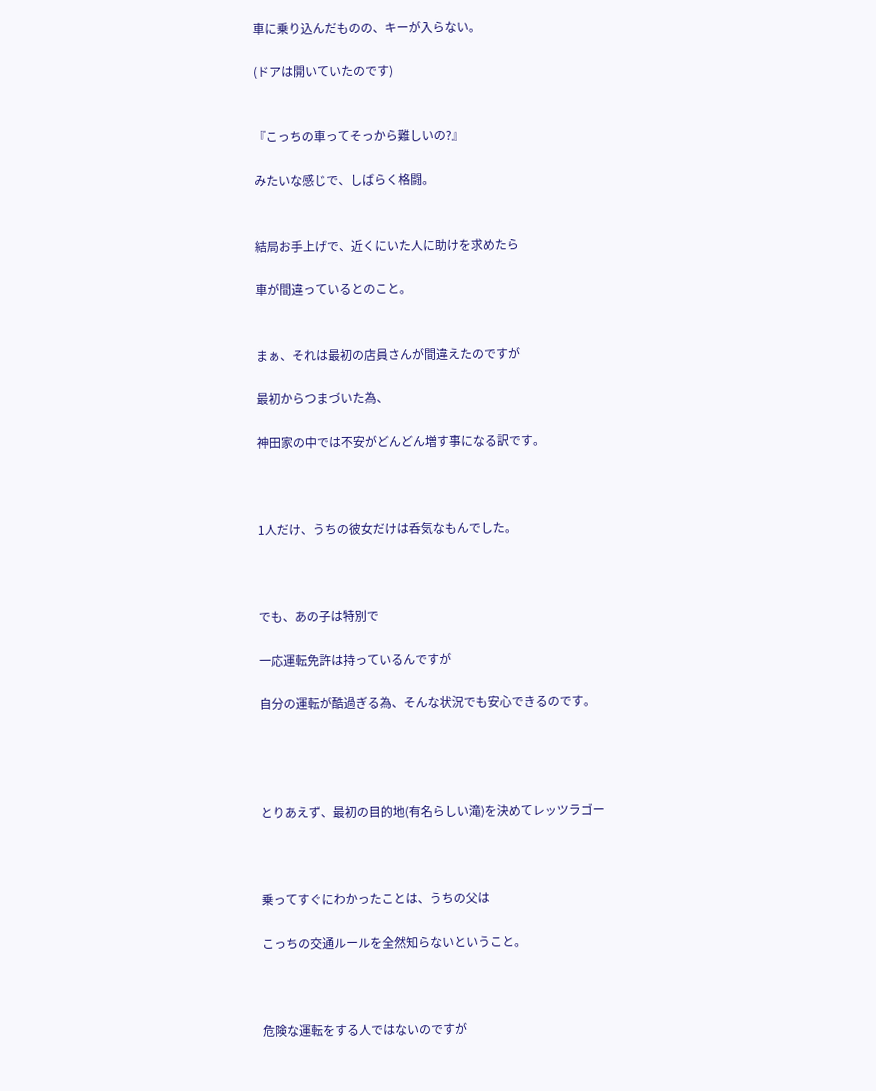車に乗り込んだものの、キーが入らない。

(ドアは開いていたのです)


『こっちの車ってそっから難しいの?』

みたいな感じで、しばらく格闘。


結局お手上げで、近くにいた人に助けを求めたら

車が間違っているとのこと。


まぁ、それは最初の店員さんが間違えたのですが

最初からつまづいた為、

神田家の中では不安がどんどん増す事になる訳です。



1人だけ、うちの彼女だけは呑気なもんでした。



でも、あの子は特別で

一応運転免許は持っているんですが

自分の運転が酷過ぎる為、そんな状況でも安心できるのです。




とりあえず、最初の目的地(有名らしい滝)を決めてレッツラゴー



乗ってすぐにわかったことは、うちの父は

こっちの交通ルールを全然知らないということ。



危険な運転をする人ではないのですが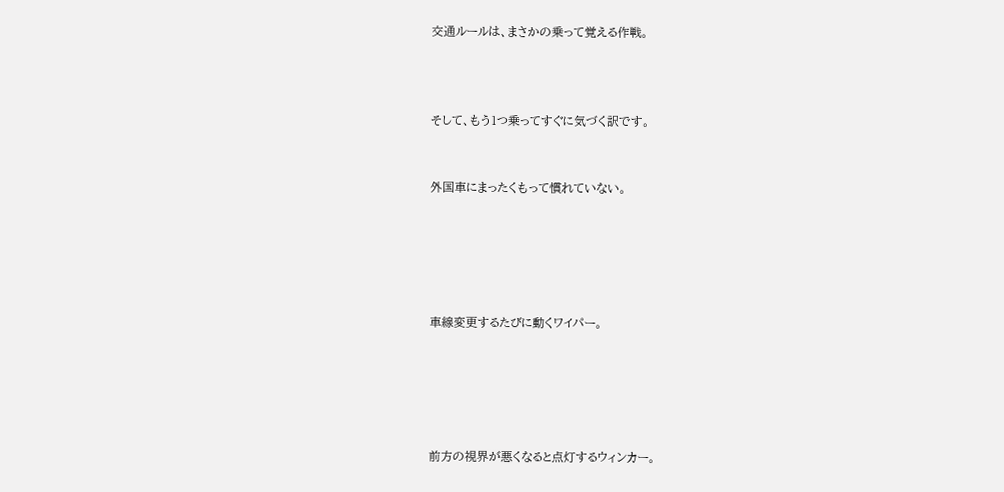交通ルールは、まさかの乗って覚える作戦。



そして、もう1つ乗ってすぐに気づく訳です。


外国車にまったくもって慣れていない。





車線変更するたびに動くワイパー。





前方の視界が悪くなると点灯するウィンカー。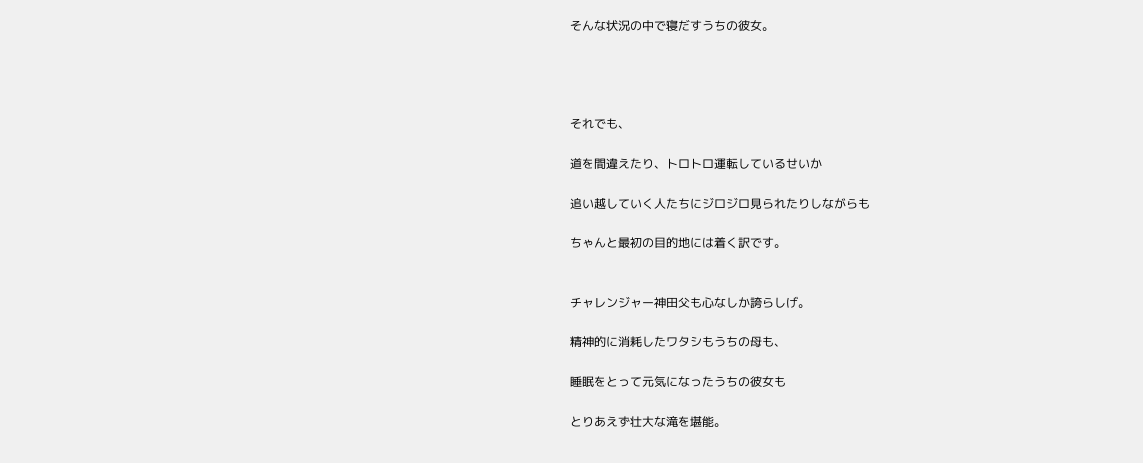そんな状況の中で寝だすうちの彼女。




それでも、

道を間違えたり、トロトロ運転しているせいか

追い越していく人たちにジロジロ見られたりしながらも

ちゃんと最初の目的地には着く訳です。


チャレンジャー神田父も心なしか誇らしげ。

精神的に消耗したワタシもうちの母も、

睡眠をとって元気になったうちの彼女も

とりあえず壮大な滝を堪能。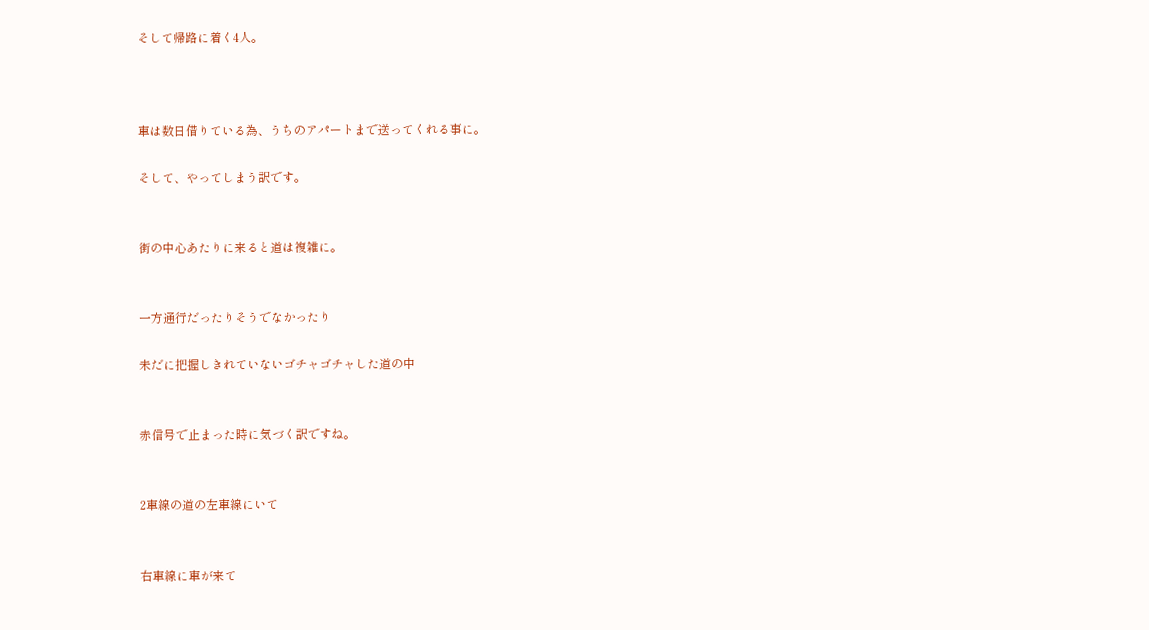そして帰路に着く4人。



車は数日借りている為、うちのアパートまで送ってくれる事に。

そして、やってしまう訳です。


街の中心あたりに来ると道は複雑に。


一方通行だったりそうでなかったり

未だに把握しきれていないゴチャゴチャした道の中


赤信号で止まった時に気づく訳ですね。


2車線の道の左車線にいて


右車線に車が来て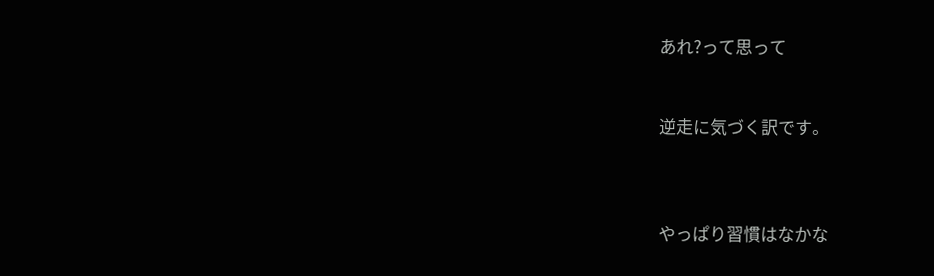あれ?って思って


逆走に気づく訳です。



やっぱり習慣はなかな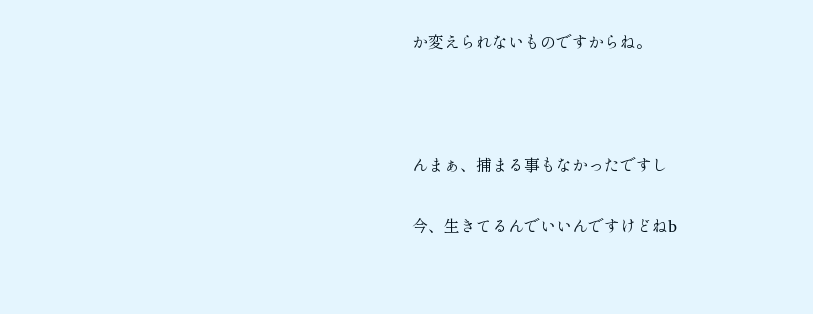か変えられないものですからね。



んまぁ、捕まる事もなかったですし

今、生きてるんでいいんですけどねb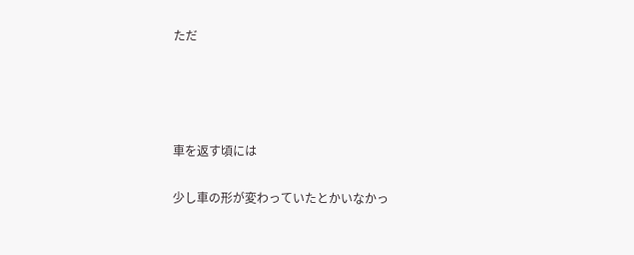ただ




車を返す頃には

少し車の形が変わっていたとかいなかっ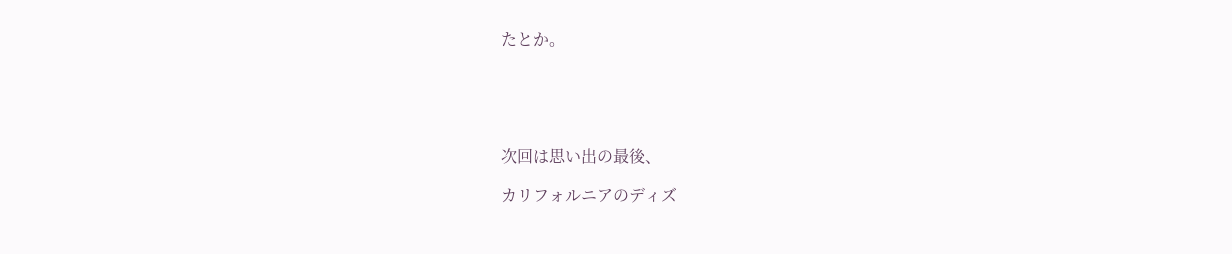たとか。





次回は思い出の最後、

カリフォルニアのディズ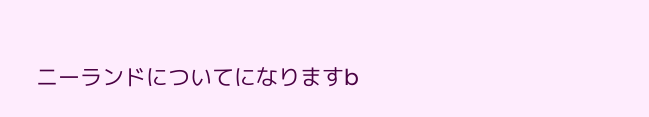ニーランドについてになりますb